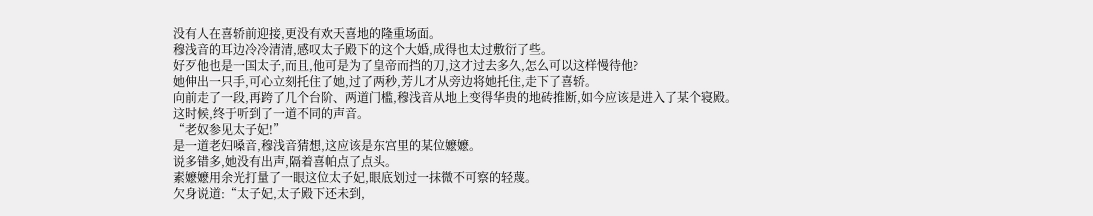没有人在喜轿前迎接,更没有欢天喜地的隆重场面。
穆浅音的耳边冷冷清清,感叹太子殿下的这个大婚,成得也太过敷衍了些。
好歹他也是一国太子,而且,他可是为了皇帝而挡的刀,这才过去多久,怎么可以这样慢待他?
她伸出一只手,可心立刻托住了她,过了两秒,芳儿才从旁边将她托住,走下了喜轿。
向前走了一段,再跨了几个台阶、两道门槛,穆浅音从地上变得华贵的地砖推断,如今应该是进入了某个寝殿。
这时候,终于听到了一道不同的声音。
“老奴参见太子妃!”
是一道老妇嗓音,穆浅音猜想,这应该是东宫里的某位嬷嬷。
说多错多,她没有出声,隔着喜帕点了点头。
素嬷嬷用余光打量了一眼这位太子妃,眼底划过一抹微不可察的轻蔑。
欠身说道:“太子妃,太子殿下还未到,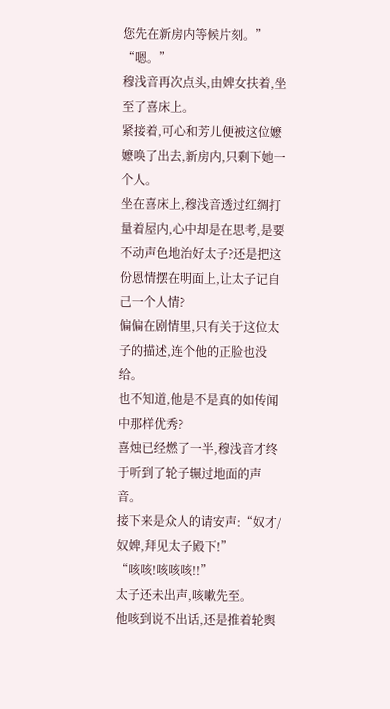您先在新房内等候片刻。”
“嗯。”
穆浅音再次点头,由婢女扶着,坐至了喜床上。
紧接着,可心和芳儿便被这位嬷嬷唤了出去,新房内,只剩下她一个人。
坐在喜床上,穆浅音透过红绸打量着屋内,心中却是在思考,是要不动声色地治好太子?还是把这份恩情摆在明面上,让太子记自己一个人情?
偏偏在剧情里,只有关于这位太子的描述,连个他的正脸也没给。
也不知道,他是不是真的如传闻中那样优秀?
喜烛已经燃了一半,穆浅音才终于听到了轮子辗过地面的声音。
接下来是众人的请安声:“奴才/奴婢,拜见太子殿下!”
“咳咳!咳咳咳!!”
太子还未出声,咳嗽先至。
他咳到说不出话,还是推着轮舆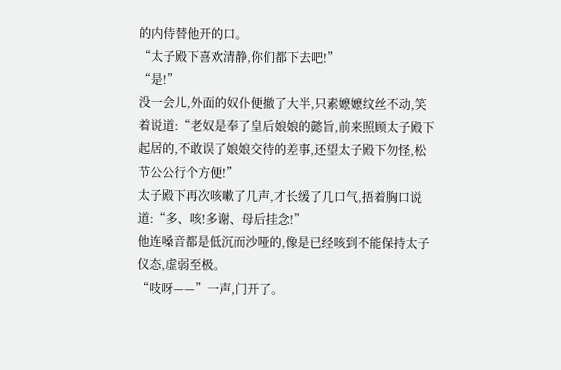的内侍替他开的口。
“太子殿下喜欢清静,你们都下去吧!”
“是!”
没一会儿,外面的奴仆便撤了大半,只素嬷嬷纹丝不动,笑着说道:“老奴是奉了皇后娘娘的懿旨,前来照顾太子殿下起居的,不敢误了娘娘交待的差事,还望太子殿下勿怪,松节公公行个方便!”
太子殿下再次咳嗽了几声,才长缓了几口气,捂着胸口说道:“多、咳!多谢、母后挂念!”
他连嗓音都是低沉而沙哑的,像是已经咳到不能保持太子仪态,虚弱至极。
“吱呀——”一声,门开了。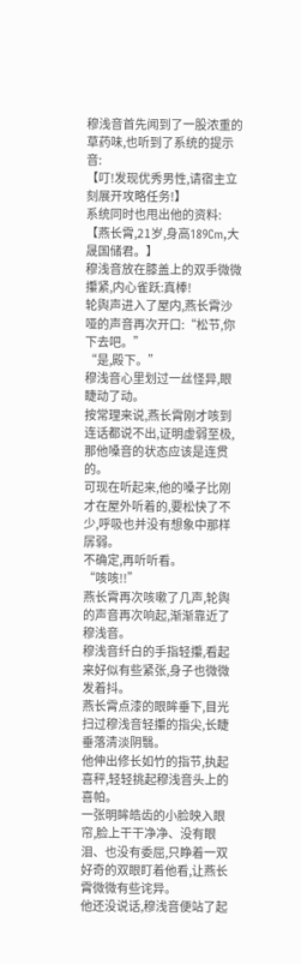穆浅音首先闻到了一股浓重的草药味,也听到了系统的提示音:
【叮!发现优秀男性,请宿主立刻展开攻略任务!】
系统同时也甩出他的资料:【燕长霄,21岁,身高189Cm,大晟国储君。】
穆浅音放在膝盖上的双手微微攥紧,内心雀跃:真棒!
轮舆声进入了屋内,燕长霄沙哑的声音再次开口:“松节,你下去吧。”
“是,殿下。”
穆浅音心里划过一丝怪异,眼睫动了动。
按常理来说,燕长霄刚才咳到连话都说不出,证明虚弱至极,那他嗓音的状态应该是连贯的。
可现在听起来,他的嗓子比刚才在屋外听着的,要松快了不少,呼吸也并没有想象中那样孱弱。
不确定,再听听看。
“咳咳!!”
燕长霄再次咳嗽了几声,轮舆的声音再次响起,渐渐靠近了穆浅音。
穆浅音纤白的手指轻攥,看起来好似有些紧张,身子也微微发着抖。
燕长霄点漆的眼眸垂下,目光扫过穆浅音轻攥的指尖,长睫垂落清淡阴翳。
他伸出修长如竹的指节,执起喜秤,轻轻挑起穆浅音头上的喜帕。
一张明眸皓齿的小脸映入眼帘,脸上干干净净、没有眼泪、也没有委屈,只睁着一双好奇的双眼盯着他看,让燕长霄微微有些诧异。
他还没说话,穆浅音便站了起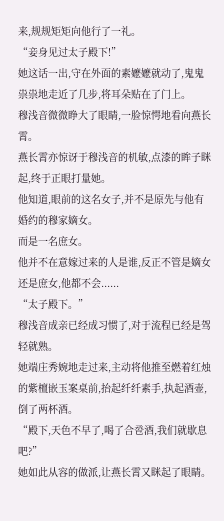来,规规矩矩向他行了一礼。
“妾身见过太子殿下!”
她这话一出,守在外面的素嬷嬷就动了,鬼鬼祟祟地走近了几步,将耳朵贴在了门上。
穆浅音微微睁大了眼睛,一脸惊愕地看向燕长霄。
燕长霄亦惊讶于穆浅音的机敏,点漆的眸子眯起,终于正眼打量她。
他知道,眼前的这名女子,并不是原先与他有婚约的穆家嫡女。
而是一名庶女。
他并不在意嫁过来的人是谁,反正不管是嫡女还是庶女,他都不会......
“太子殿下。”
穆浅音成亲已经成习惯了,对于流程已经是驾轻就熟。
她端庄秀婉地走过来,主动将他推至燃着红烛的紫檀嵌玉案桌前,抬起纤纤素手,执起酒壶,倒了两杯酒。
“殿下,天色不早了,喝了合卺酒,我们就歇息吧?”
她如此从容的做派,让燕长霄又眯起了眼睛。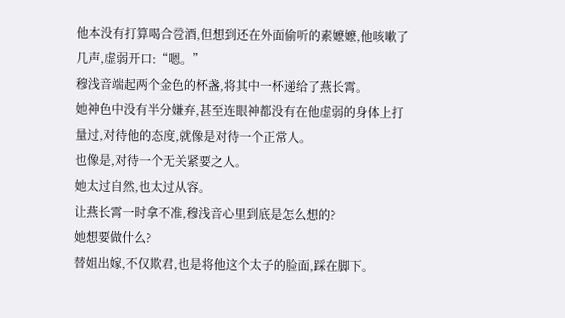他本没有打算喝合卺酒,但想到还在外面偷听的素嬷嬷,他咳嗽了几声,虚弱开口:“嗯。”
穆浅音端起两个金色的杯盏,将其中一杯递给了燕长霄。
她神色中没有半分嫌弃,甚至连眼神都没有在他虚弱的身体上打量过,对待他的态度,就像是对待一个正常人。
也像是,对待一个无关紧要之人。
她太过自然,也太过从容。
让燕长霄一时拿不准,穆浅音心里到底是怎么想的?
她想要做什么?
替姐出嫁,不仅欺君,也是将他这个太子的脸面,踩在脚下。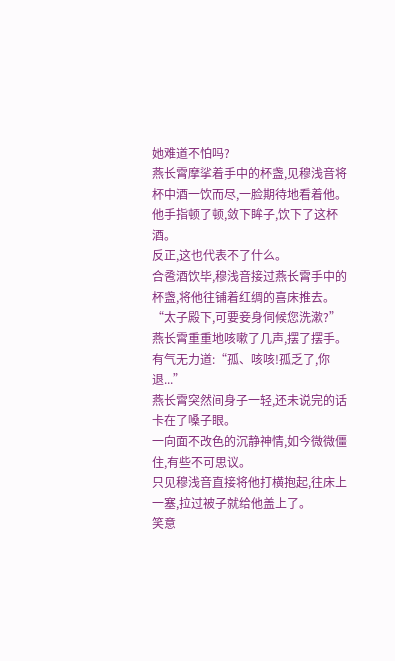她难道不怕吗?
燕长霄摩挲着手中的杯盏,见穆浅音将杯中酒一饮而尽,一脸期待地看着他。
他手指顿了顿,敛下眸子,饮下了这杯酒。
反正,这也代表不了什么。
合卺酒饮毕,穆浅音接过燕长霄手中的杯盏,将他往铺着红绸的喜床推去。
“太子殿下,可要妾身伺候您洗漱?”
燕长霄重重地咳嗽了几声,摆了摆手。
有气无力道:“孤、咳咳!孤乏了,你退...”
燕长霄突然间身子一轻,还未说完的话卡在了嗓子眼。
一向面不改色的沉静神情,如今微微僵住,有些不可思议。
只见穆浅音直接将他打横抱起,往床上一塞,拉过被子就给他盖上了。
笑意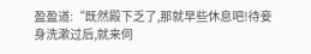盈盈道:“既然殿下乏了,那就早些休息吧!待妾身洗漱过后,就来伺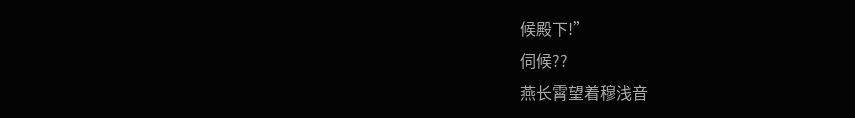候殿下!”
伺候??
燕长霄望着穆浅音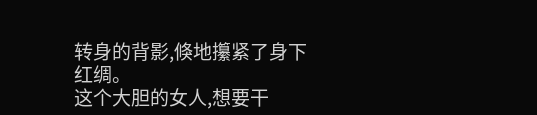转身的背影,倏地攥紧了身下红绸。
这个大胆的女人,想要干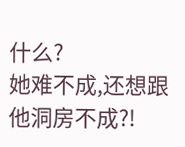什么?
她难不成,还想跟他洞房不成?!